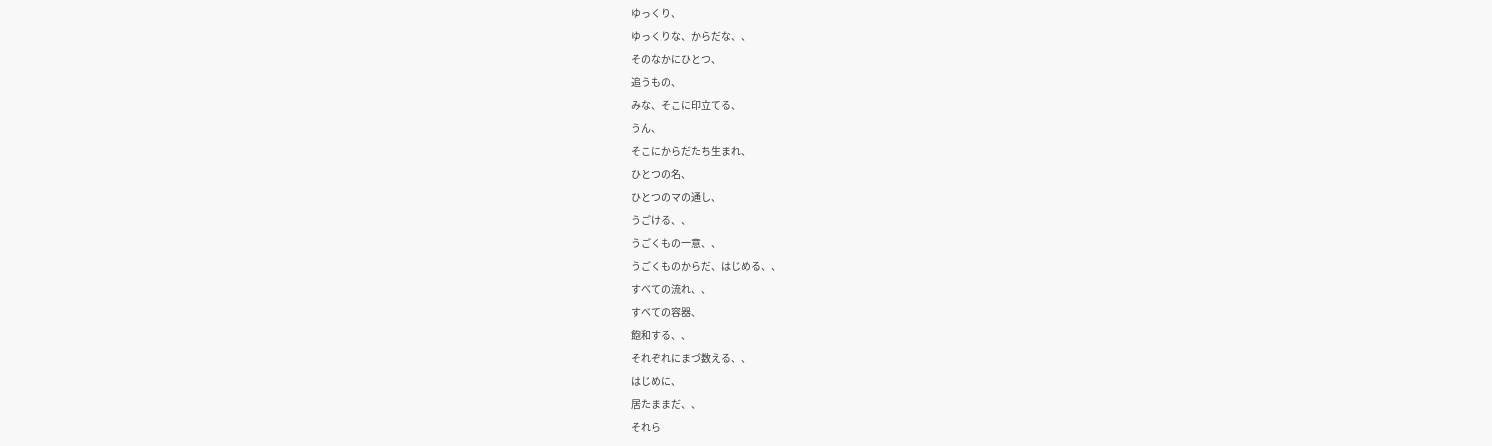ゆっくり、
ゆっくりな、からだな、、
そのなかにひとつ、
追うもの、
みな、そこに印立てる、
うん、
そこにからだたち生まれ、
ひとつの名、
ひとつのマの通し、
うごける、、
うごくもの一意、、
うごくものからだ、はじめる、、
すべての流れ、、
すべての容器、
飽和する、、
それぞれにまづ数える、、
はじめに、
居たままだ、、
それら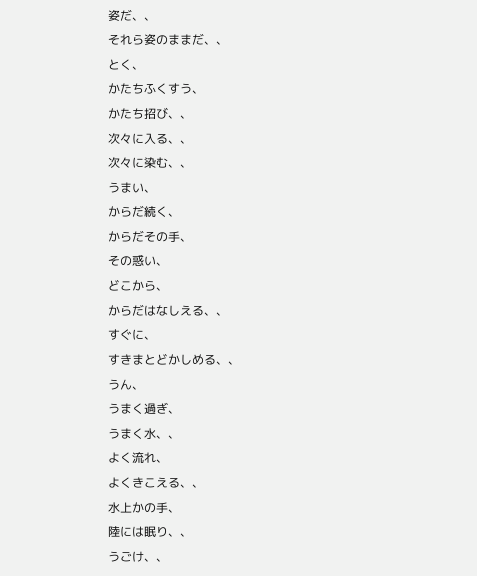姿だ、、
それら姿のままだ、、
とく、
かたちふくすう、
かたち招び、、
次々に入る、、
次々に染む、、
うまい、
からだ続く、
からだその手、
その惑い、
どこから、
からだはなしえる、、
すぐに、
すきまとどかしめる、、
うん、
うまく過ぎ、
うまく水、、
よく流れ、
よくきこえる、、
水上かの手、
陸には眠り、、
うごけ、、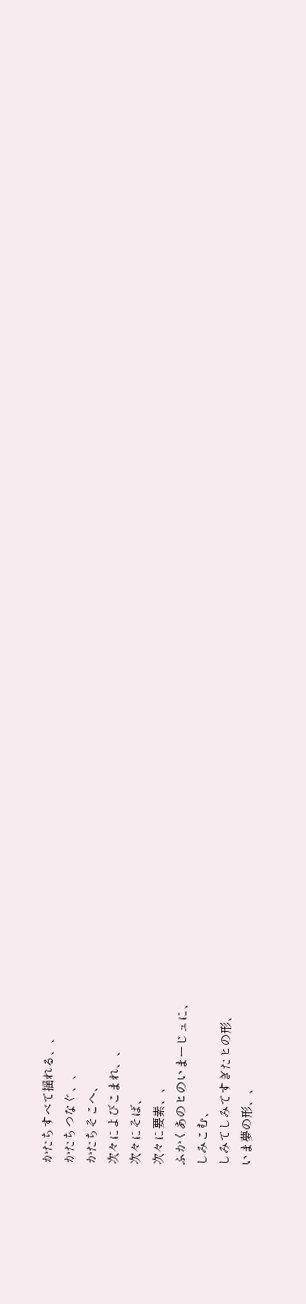かたちすべて揺れる、、
かたちつなぐ、、
かたちそこへ、
次々によびこまれ、、
次々にそば、
次々に要素、、
ふかくあのヒのいまーじュに、
しみこむ、
しみてしみてすぎたヒの形、
いま夢の形、、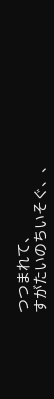つつまれて、
すがたいのちいそぐ、、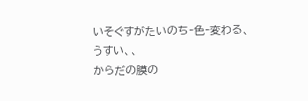いそぐすがたいのち‐色‐変わる、
うすい、、
からだの膜の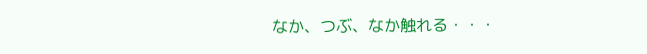なか、つぶ、なか触れる・・・